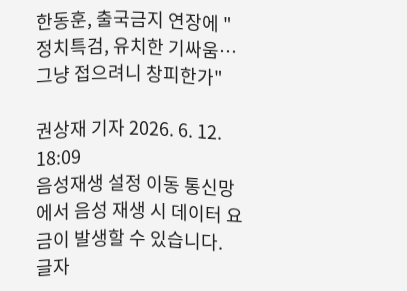한동훈, 출국금지 연장에 "정치특검, 유치한 기싸움…그냥 접으려니 창피한가"

권상재 기자 2026. 6. 12. 18:09
음성재생 설정 이동 통신망에서 음성 재생 시 데이터 요금이 발생할 수 있습니다. 글자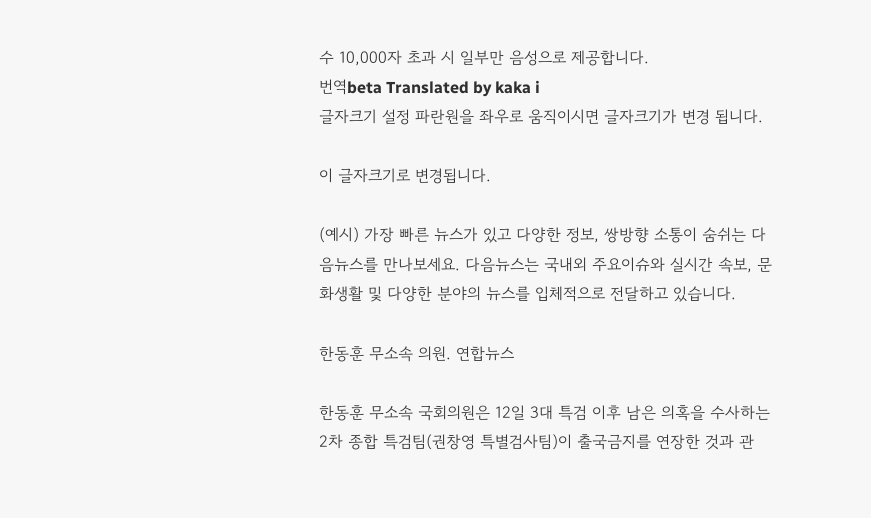수 10,000자 초과 시 일부만 음성으로 제공합니다.
번역beta Translated by kaka i
글자크기 설정 파란원을 좌우로 움직이시면 글자크기가 변경 됩니다.

이 글자크기로 변경됩니다.

(예시) 가장 빠른 뉴스가 있고 다양한 정보, 쌍방향 소통이 숨쉬는 다음뉴스를 만나보세요. 다음뉴스는 국내외 주요이슈와 실시간 속보, 문화생활 및 다양한 분야의 뉴스를 입체적으로 전달하고 있습니다.

한동훈 무소속 의원. 연합뉴스

한동훈 무소속 국회의원은 12일 3대 특검 이후 남은 의혹을 수사하는 2차 종합 특검팀(권창영 특별검사팀)이 출국금지를 연장한 것과 관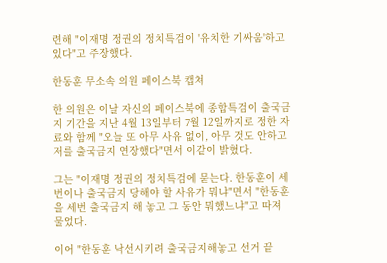련해 "이재명 정권의 정치특검이 '유치한 기싸움'하고 있다"고 주장했다.

한동훈 무소속 의원 페이스북 캡쳐

한 의원은 이날 자신의 페이스북에 종합특검이 출국금지 기간을 지난 4월 13일부터 7월 12일까지로 정한 자료와 함께 "오늘 또 아무 사유 없이, 아무 것도 안하고 저를 출국금지 연장했다"면서 이같이 밝혔다.

그는 "이재명 정권의 정치특검에 묻는다. 한동훈이 세번이나 출국금지 당해야 할 사유가 뭐냐"면서 "한동훈을 세번 출국금지 해 놓고 그 동안 뭐했느냐"고 따져 물었다.

이어 "한동훈 낙선시키려 출국금지해놓고 선거 끝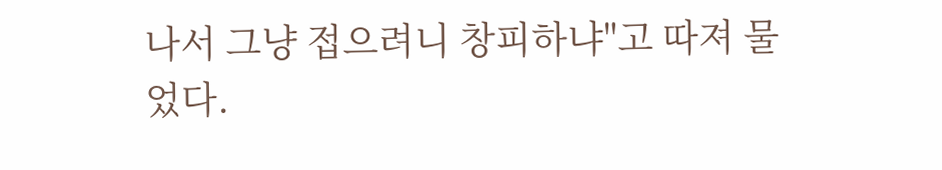나서 그냥 접으려니 창피하냐"고 따져 물었다.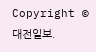Copyright © 대전일보.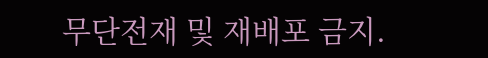무단전재 및 재배포 금지.